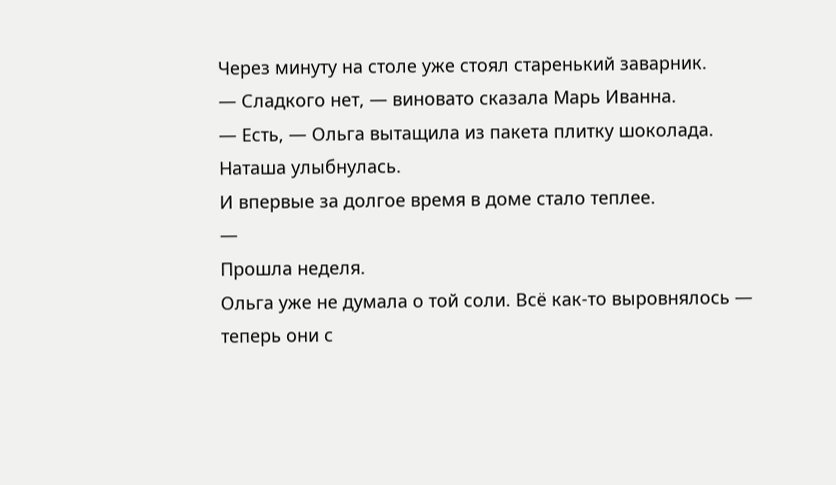Через минуту на столе уже стоял старенький заварник.
— Сладкого нет, — виновато сказала Марь Иванна.
— Есть, — Ольга вытащила из пакета плитку шоколада.
Наташа улыбнулась.
И впервые за долгое время в доме стало теплее.
—
Прошла неделя.
Ольга уже не думала о той соли. Всё как-то выровнялось — теперь они с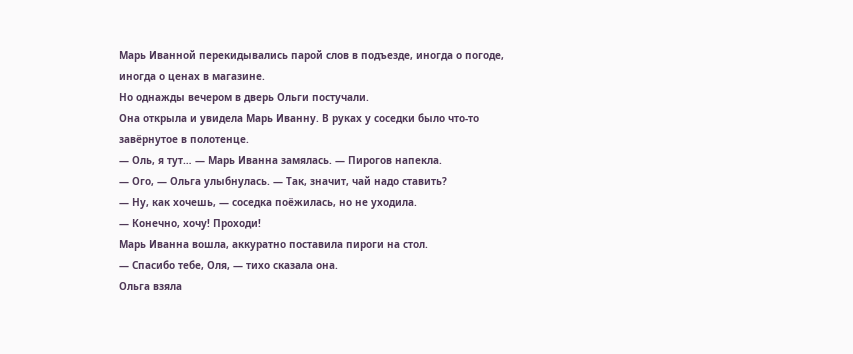Марь Иванной перекидывались парой слов в подъезде, иногда о погоде, иногда о ценах в магазине.
Но однажды вечером в дверь Ольги постучали.
Она открыла и увидела Марь Иванну. В руках у соседки было что-то завёрнутое в полотенце.
— Оль, я тут… — Марь Иванна замялась. — Пирогов напекла.
— Ого, — Ольга улыбнулась. — Так, значит, чай надо ставить?
— Ну, как хочешь, — соседка поёжилась, но не уходила.
— Конечно, хочу! Проходи!
Марь Иванна вошла, аккуратно поставила пироги на стол.
— Спасибо тебе, Оля, — тихо сказала она.
Ольга взяла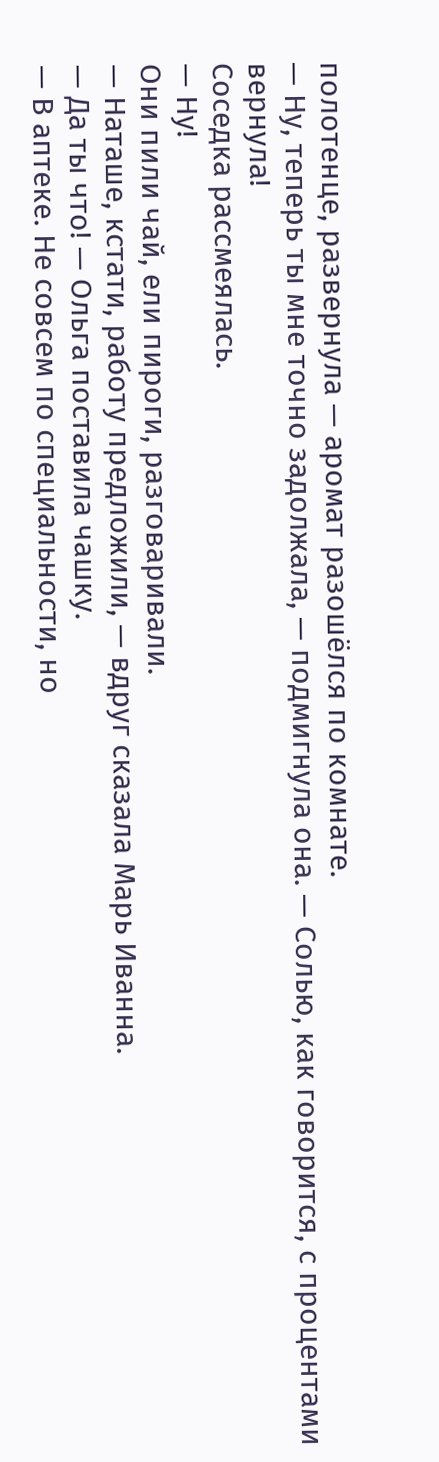полотенце, развернула — аромат разошёлся по комнате.
— Ну, теперь ты мне точно задолжала, — подмигнула она. — Солью, как говорится, с процентами вернула!
Соседка рассмеялась.
— Ну!
Они пили чай, ели пироги, разговаривали.
— Наташе, кстати, работу предложили, — вдруг сказала Марь Иванна.
— Да ты что! — Ольга поставила чашку.
— В аптеке. Не совсем по специальности, но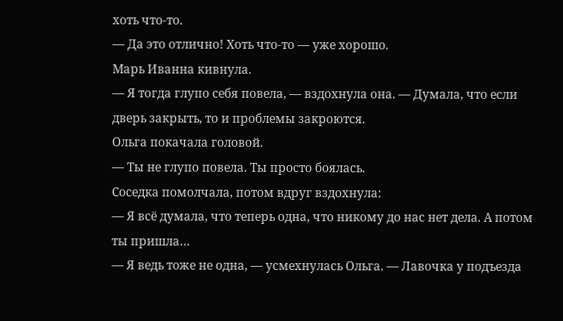хоть что-то.
— Да это отлично! Хоть что-то — уже хорошо.
Марь Иванна кивнула.
— Я тогда глупо себя повела, — вздохнула она. — Думала, что если дверь закрыть, то и проблемы закроются.
Ольга покачала головой.
— Ты не глупо повела. Ты просто боялась.
Соседка помолчала, потом вдруг вздохнула:
— Я всё думала, что теперь одна, что никому до нас нет дела. А потом ты пришла…
— Я ведь тоже не одна, — усмехнулась Ольга. — Лавочка у подъезда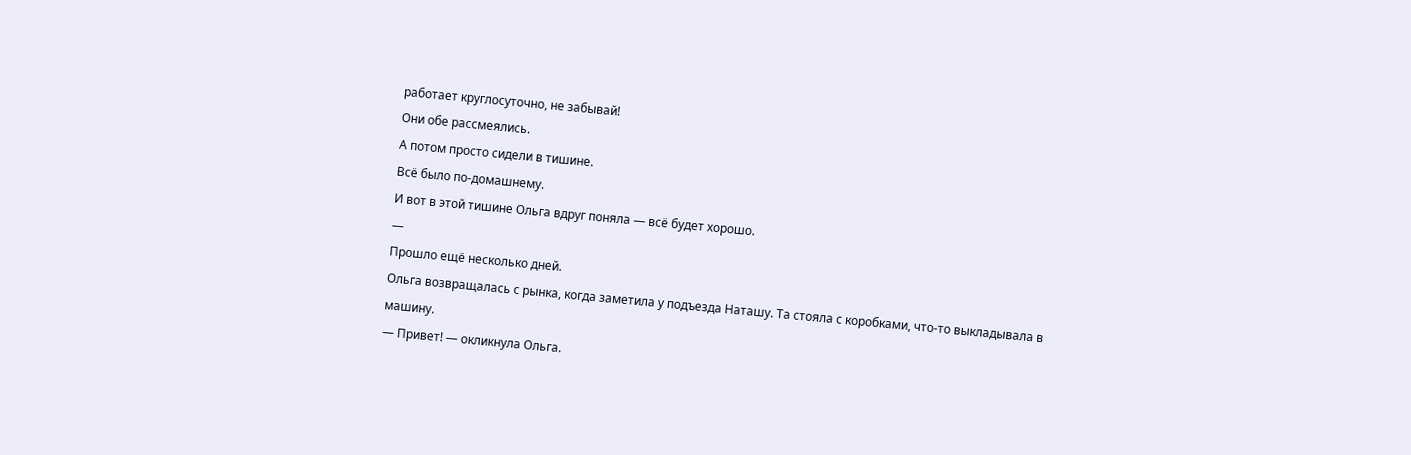работает круглосуточно, не забывай!
Они обе рассмеялись.
А потом просто сидели в тишине.
Всё было по-домашнему.
И вот в этой тишине Ольга вдруг поняла — всё будет хорошо.
—
Прошло ещё несколько дней.
Ольга возвращалась с рынка, когда заметила у подъезда Наташу. Та стояла с коробками, что-то выкладывала в машину.
— Привет! — окликнула Ольга.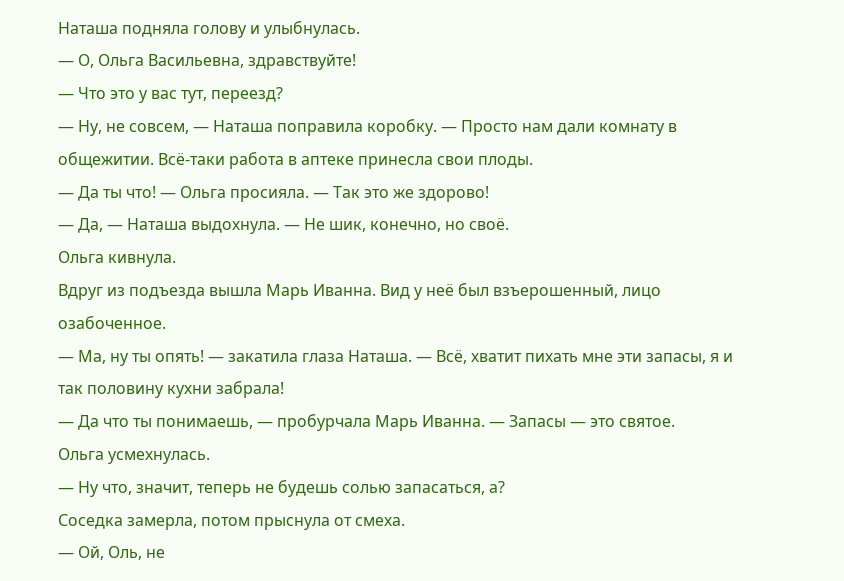Наташа подняла голову и улыбнулась.
— О, Ольга Васильевна, здравствуйте!
— Что это у вас тут, переезд?
— Ну, не совсем, — Наташа поправила коробку. — Просто нам дали комнату в общежитии. Всё-таки работа в аптеке принесла свои плоды.
— Да ты что! — Ольга просияла. — Так это же здорово!
— Да, — Наташа выдохнула. — Не шик, конечно, но своё.
Ольга кивнула.
Вдруг из подъезда вышла Марь Иванна. Вид у неё был взъерошенный, лицо озабоченное.
— Ма, ну ты опять! — закатила глаза Наташа. — Всё, хватит пихать мне эти запасы, я и так половину кухни забрала!
— Да что ты понимаешь, — пробурчала Марь Иванна. — Запасы — это святое.
Ольга усмехнулась.
— Ну что, значит, теперь не будешь солью запасаться, а?
Соседка замерла, потом прыснула от смеха.
— Ой, Оль, не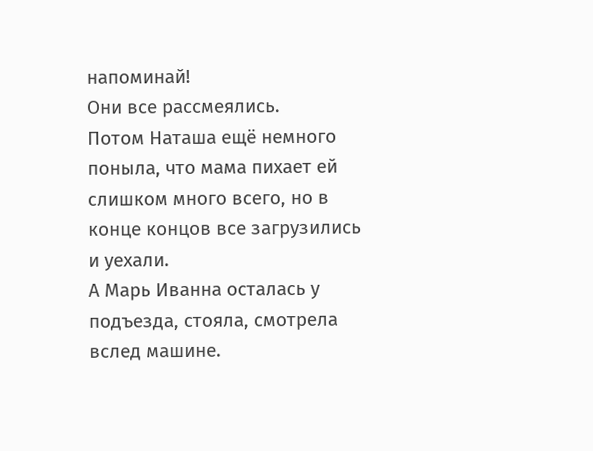напоминай!
Они все рассмеялись.
Потом Наташа ещё немного поныла, что мама пихает ей слишком много всего, но в конце концов все загрузились и уехали.
А Марь Иванна осталась у подъезда, стояла, смотрела вслед машине.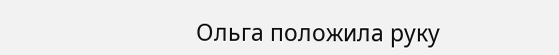Ольга положила руку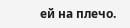ей на плечо.